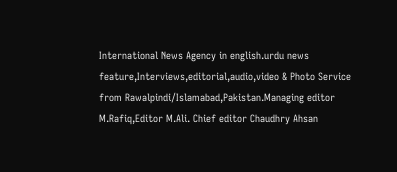International News Agency in english.urdu news feature,Interviews,editorial,audio,video & Photo Service from Rawalpindi/Islamabad,Pakistan.Managing editor M.Rafiq,Editor M.Ali. Chief editor Chaudhry Ahsan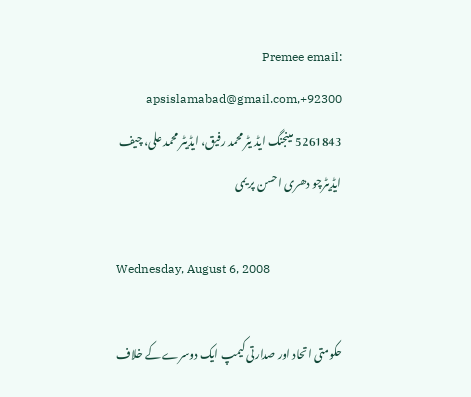Premee email: apsislamabad@gmail.com,+92300 5261843 مینجنگ ایڈ یٹر محمد رفیق، ایڈیٹر محمد علی، چیف ایڈیٹرچو دھری احسن پر یمی

Wednesday, August 6, 2008

حکومتی اتحاد اور صدارتی کیمپ ایک دوسرے کے خلاف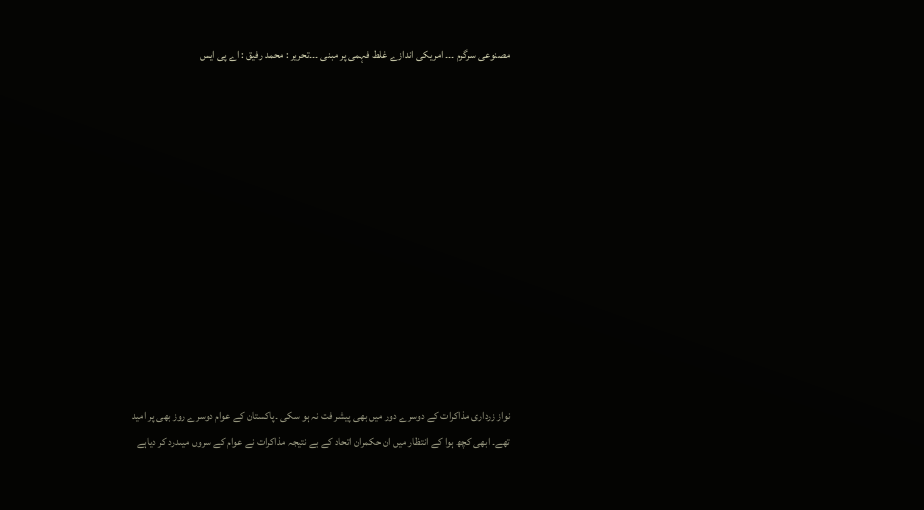مصنوعی سرگرم ۔۔۔ امریکی اندازے غلط فہمی پر مبنی ۔۔۔تحریر : محمد رفیق : اے پی ایس













نواز زرداری مذاکرات کے دوسرے دور میں بھی پیشر فت نہ ہو سکی ۔پاکستان کے عوام دوسرے روز بھی پر امید تھے۔ ابھی کچھ ہوا کے انتظار میں ان حکمران اتحاد کے بے نتیجہ مذاکرات نے عوام کے سروں میںدرد کر دیاہے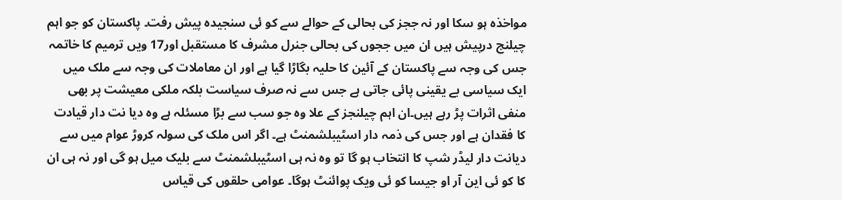مواخذہ ہو سکا اور نہ ججز کی بحالی کے حوالے سے کو ئی سنجیدہ پیش رفت۔ پاکستان کو جو اہم چیلنج درپیش ہیں ان میں ججوں کی بحالی جنرل مشرف کا مستقبل اور17 ویں ترمیم کا خاتمہ جس کی وجہ سے پاکستان کے آئین کا حلیہ بگاڑا گیا ہے اور ان معاملات کی وجہ سے ملک میں ایک سیاسی بے یقینی پائی جاتی ہے جس سے نہ صرف سیاست بلکہ ملکی معیشت پر بھی منفی اثرات پڑ رہے ہیں۔ان اہم چیلنجز کے علا وہ جو سب سے بڑا مسئلہ ہے وہ دیا نت دار قیادت کا فقدان ہے اور جس کی ذمہ دار اسٹیبلشمنٹ ہے۔ اگر اس ملک کی سولہ کروڑ عوام میں سے دیانت دار لیڈر شپ کا انتخاب ہو گا تو وہ نہ ہی اسٹیبلشمنٹ سے بلیک میل ہو گی اور نہ ہی ان کا کو ئی این آر او جیسا کو ئی ویک پوائنٹ ہوگا۔ عوامی حلقوں کی قیاس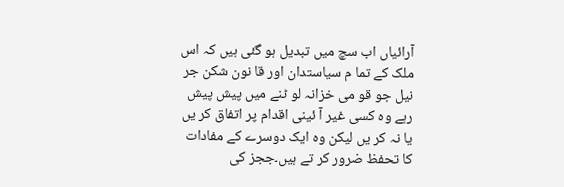آرائیاں اب سچ میں تبدیل ہو گئی ہیں کہ اس ملک کے تما م سیاستدان اور قا نون شکن جر نیل جو قو می خزانہ لو ٹنے میں پیش پیش رہے وہ کسی غیر آ ئینی اقدام پر اتفاق کر یں یا نہ کر یں لیکن وہ ایک دوسرے کے مفادات کا تحفظ ضرور کر تے ہیں۔ججز کی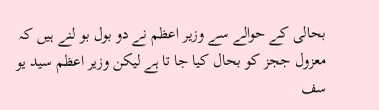بحالی کے حوالے سے وزیر اعظم نے دو بول بو لنے ہیں کہ معزول ججز کو بحال کیا جا تا ہے لیکن وزیر اعظم سید یو سف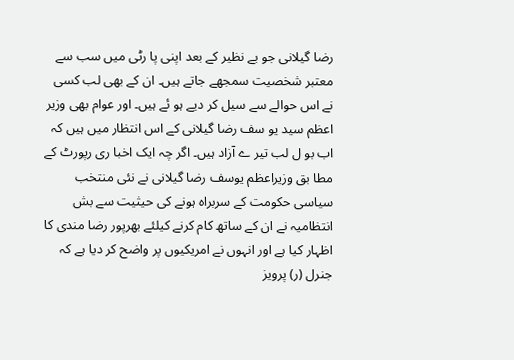رضا گیلانی جو بے نظیر کے بعد اپنی پا رٹی میں سب سے معتبر شخصیت سمجھے جاتے ہیں۔ ان کے بھی لب کسی نے اس حوالے سے سیل کر دیے ہو ئے ہیں۔ اور عوام بھی وزیر اعظم سید یو سف رضا گیلانی کے اس انتظار میں ہیں کہ اب بو ل لب تیر ے آزاد ہیں۔ اگر چہ ایک اخبا ری رپورٹ کے مطا بق وزیراعظم یوسف رضا گیلانی نے نئی منتخب سیاسی حکومت کے سربراہ ہونے کی حیثیت سے بش انتظامیہ نے ان کے ساتھ کام کرنے کیلئے بھرپور رضا مندی کا اظہار کیا ہے اور انہوں نے امریکیوں پر واضح کر دیا ہے کہ جنرل (ر) پرویز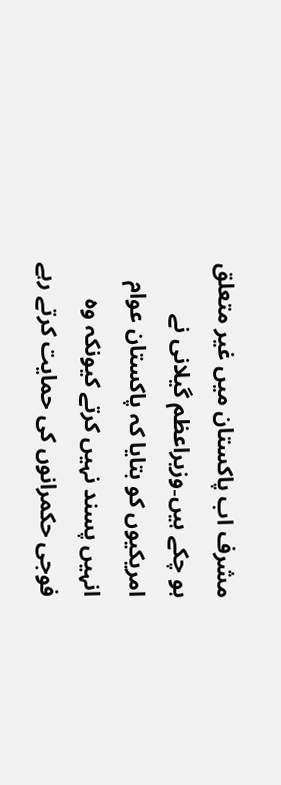مشرف اب پاکستان میں غیر متعلق ہو چکے ہیں۔وزیراعظم گیلانی نے امریکیوں کو بتایا کہ پاکستان عوام انہیں پسند نہیں کرتے کیونکہ وہ فوجی حکمرانوں کی حمایت کرتے رہے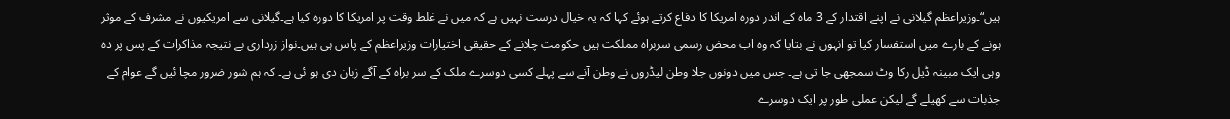ہیں“۔وزیراعظم گیلانی نے اپنے اقتدار کے 3 ماہ کے اندر دورہ امریکا کا دفاع کرتے ہوئے کہا کہ یہ خیال درست نہیں ہے کہ میں نے غلط وقت پر امریکا کا دورہ کیا ہے۔گیلانی سے امریکیوں نے مشرف کے موثر ہونے کے بارے میں استفسار کیا تو انہوں نے بتایا کہ وہ اب محض رسمی سربراہ مملکت ہیں حکومت چلانے کے حقیقی اختیارات وزیراعظم کے پاس ہی ہیں۔نواز زرداری بے نتیجہ مذاکرات کے پس پر دہ وہی ایک مبینہ ڈیل رکا وٹ سمجھی جا تی ہے۔ جس میں دونوں جلا وطن لیڈروں نے وطن آنے سے پہلے کسی دوسرے ملک کے سر براہ کے آگے زبان دی ہو ئی ہے۔ کہ ہم شور ضرور مچا ئیں گے عوام کے جذبات سے کھیلے گے لیکن عملی طور پر ایک دوسرے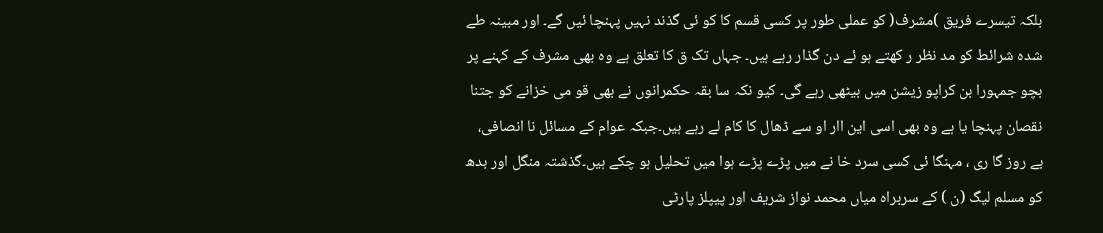بلکہ تیسرے فریق )مشرف( کو عملی طور پر کسی قسم کا کو ئی گذند نہیں پہنچا ئیں گے۔ اور مبینہ طے شدہ شرائط کو مد نظر ر کھتے ہو ئے دن گذار رہے ہیں۔ جہاں تک ق کا تعلق ہے وہ بھی مشرف کے کہنے پر بچو جمہورا بن کراپو زیشن میں بیٹھی رہے گی۔ کیو نکہ سا بقہ حکمرانوں نے بھی قو می خزانے کو جتنا نقصان پہنچا یا ہے وہ بھی اسی این اار او سے ڈھال کا کام لے رہے ہیں۔جبکہ عوام کے مسائل نا انصافی، بے روز گا ری ، مہنگا ئی کسی سرد خا نے میں پڑے پڑے ہوا میں تحلیل ہو چکے ہیں۔گذشتہ منگل اور بدھ کو مسلم لیگ (ن ) کے سربراہ میاں محمد نواز شریف اور پیپلز پارٹی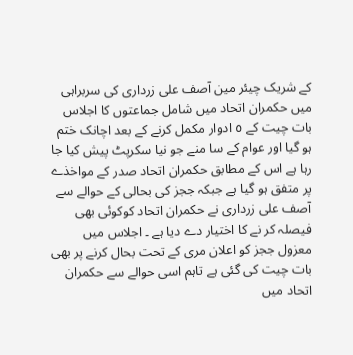کے شریک چیئر مین آصف علی زرداری کی سربراہی میں حکمران اتحاد میں شامل جماعتوں کا اجلاس بات چیت کے ٥ ادوار مکمل کرنے کے بعد اچانک ختم ہو گیا اور عوام کے سا منے جو نیا سکرپٹ پیش کیا جا رہا ہے اس کے مطابق حکمران اتحاد صدر کے مواخذے پر متفق ہو گیا ہے جبکہ ججز کی بحالی کے حوالے سے آصف علی زرداری نے حکمران اتحاد کوکوئی بھی فیصلہ کر نے کا اختیار دے دیا ہے ۔ اجلاس میں معزول ججز کو اعلان مری کے تحت بحال کرنے پر بھی بات چیت کی گئی ہے تاہم اسی حوالے سے حکمران اتحاد میں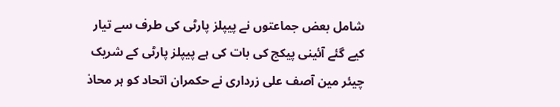شامل بعض جماعتوں نے پیپلز پارٹی کی طرف سے تیار کیے گئے آئینی پیکج کی بات کی ہے پیپلز پارٹی کے شریک چیئر مین آصف علی زرداری نے حکمران اتحاد کو ہر محاذ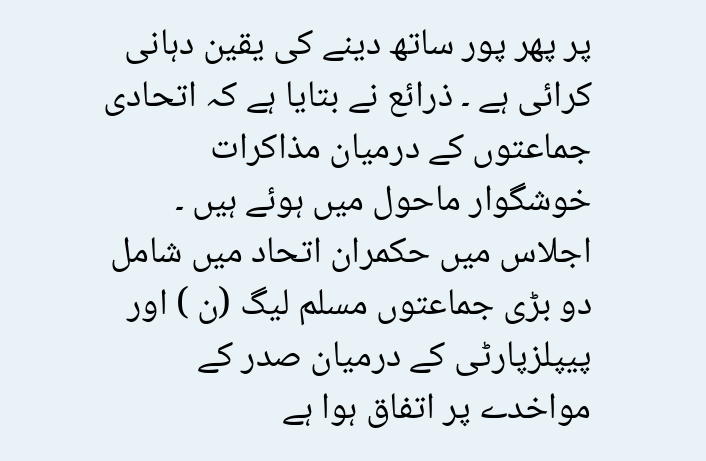پر پھر پور ساتھ دینے کی یقین دہانی کرائی ہے ۔ ذرائع نے بتایا ہے کہ اتحادی جماعتوں کے درمیان مذاکرات خوشگوار ماحول میں ہوئے ہیں ۔ اجلاس میں حکمران اتحاد میں شامل دو بڑی جماعتوں مسلم لیگ (ن ) اور پیپلزپارٹی کے درمیان صدر کے مواخدے پر اتفاق ہوا ہے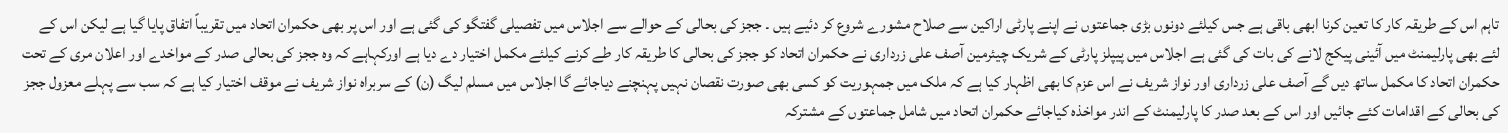تاہم اس کے طریقہ کار کا تعین کرنا ابھی باقی ہے جس کیلئے دونوں بڑی جماعتوں نے اپنے پارٹی اراکین سے صلاح مشورے شروع کر دئیے ہیں ۔ ججز کی بحالی کے حوالے سے اجلاس میں تفصیلی گفتگو کی گئی ہے اور اس پر بھی حکمران اتحاد میں تقریباً اتفاق پایا گیا ہے لیکن اس کے لئے بھی پارلیمنٹ میں آئینی پیکج لانے کی بات کی گئی ہے اجلاس میں پیپلز پارٹی کے شریک چیئرمین آصف علی زرداری نے حکمران اتحاد کو ججز کی بحالی کا طریقہ کار طے کرنے کیلئے مکمل اختیار دے دیا ہے اورکہاہے کہ وہ ججز کی بحالی صدر کے مواخدے اور اعلان مری کے تحت حکمران اتحاد کا مکمل ساتھ دیں گے آصف علی زرداری اور نواز شریف نے اس عزم کا بھی اظہار کیا ہے کہ ملک میں جمہوریت کو کسی بھی صورت نقصان نہیں پہنچنے دیاجائے گا اجلاس میں مسلم لیگ (ن) کے سربراہ نواز شریف نے موقف اختیار کیا ہے کہ سب سے پہلے معزول ججز کی بحالی کے اقدامات کئے جائیں اور اس کے بعد صدر کا پارلیمنٹ کے اندر مواخذہ کیاجائے حکمران اتحاد میں شامل جماعتوں کے مشترکہ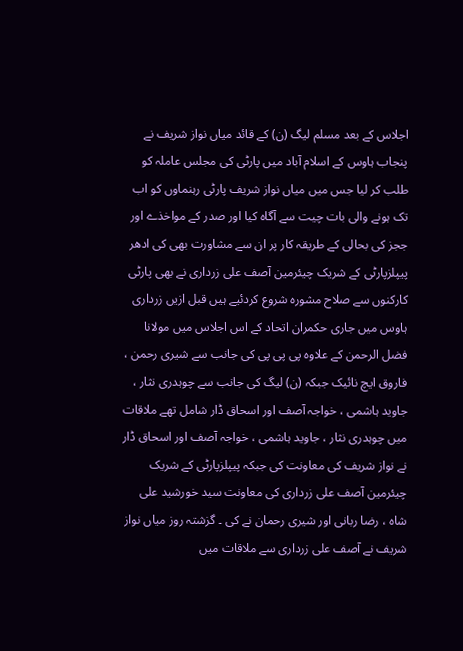اجلاس کے بعد مسلم لیگ (ن) کے قائد میاں نواز شریف نے پنجاب ہاوس کے اسلام آباد میں پارٹی کی مجلس عاملہ کو طلب کر لیا جس میں میاں نواز شریف پارٹی رہنماوں کو اب تک ہونے والی بات چیت سے آگاہ کیا اور صدر کے مواخذے اور ججز کی بحالی کے طریقہ کار پر ان سے مشاورت بھی کی ادھر پیپلزپارٹی کے شریک چیئرمین آصف علی زرداری نے بھی پارٹی کارکنوں سے صلاح مشورہ شروع کردئیے ہیں قبل ازیں زرداری ہاوس میں جاری حکمران اتحاد کے اس اجلاس میں مولانا فضل الرحمن کے علاوہ پی پی پی کی جانب سے شیری رحمن ، فاروق ایچ نائیک جبکہ (ن) لیگ کی جانب سے چوہدری نثار ، جاوید ہاشمی ، خواجہ آصف اور اسحاق ڈار شامل تھے ملاقات میں چوہدری نثار ، جاوید ہاشمی ، خواجہ آصف اور اسحاق ڈار نے نواز شریف کی معاونت کی جبکہ پیپلزپارٹی کے شریک چیئرمین آصف علی زرداری کی معاونت سید خورشید علی شاہ ، رضا ربانی اور شیری رحمان نے کی ۔ گزشتہ روز میاں نواز شریف نے آصف علی زرداری سے ملاقات میں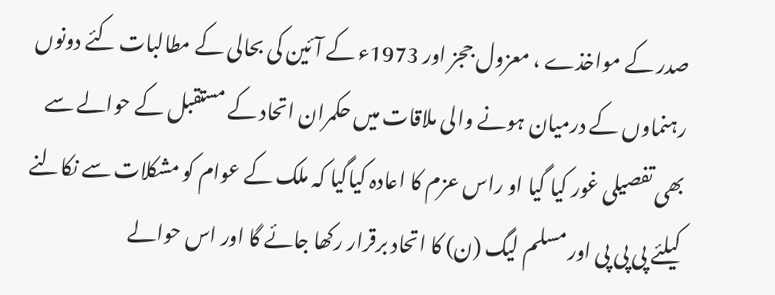صدر کے مواخذے ، معزول ججز اور 1973ء کے آئین کی بحالی کے مطالبات کئے دونوں رہنماوں کے درمیان ہونے والی ملاقات میں حکمران اتحاد کے مستقبل کے حوالے سے بھی تفصیلی غور کیا گیا او راس عزم کا اعادہ کیاگیا کہ ملک کے عوام کو مشکلات سے نکالنے کیلئے پی پی پی اور مسلم لیگ (ن) کا اتحاد برقرار رکھا جائے گا اور اس حوالے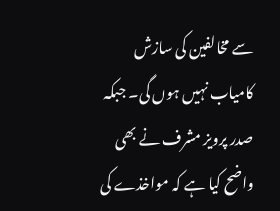سے مخالفین کی سازش کامیاب نہیں ہوں گی۔ جبکہ صدر پرویز مشرف نے بھی واضح کیا ہے کہ مواخذے کی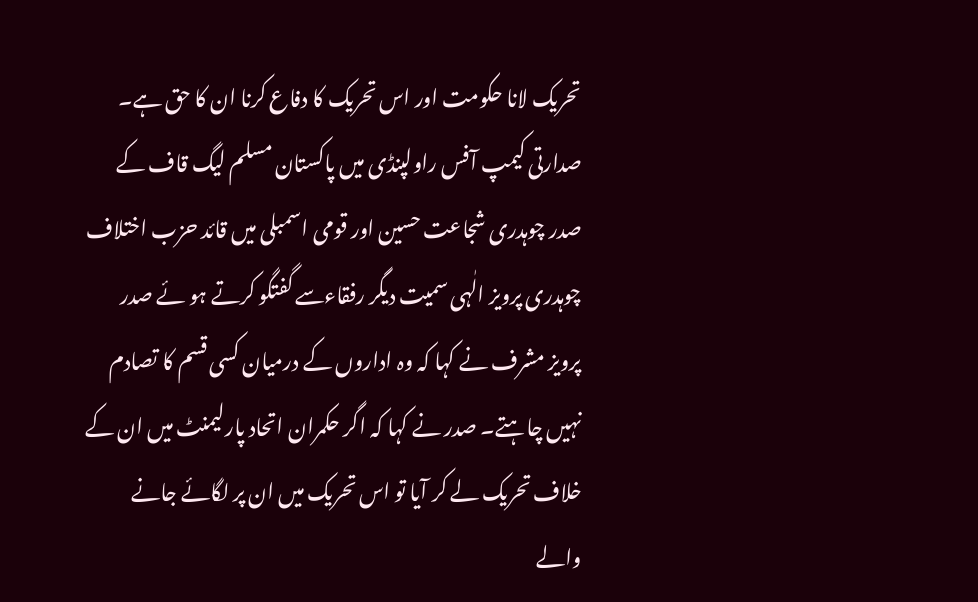تحریک لانا حکومت اور اس تحریک کا دفاع کرنا ان کا حق ہے۔ صدارتی کیمپ آفس راولپنڈی میں پاکستان مسلم لیگ قاف کے صدر چوہدری شجاعت حسین اور قومی اسمبلی میں قائد حزب اختلاف چوہدری پرویز الٰہی سمیت دیگر رفقاءسے گفتگو کرتے ہو ئے صدر پرویز مشرف نے کہا کہ وہ اداروں کے درمیان کسی قسم کا تصادم نہیں چاہتے۔ صدر نے کہا کہ اگر حکمران اتحاد پارلیمنٹ میں ان کے خلاف تحریک لے کر آیا تو اس تحریک میں ان پر لگائے جانے والے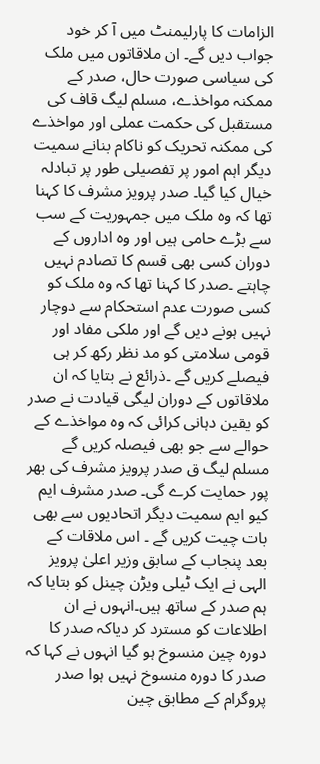الزامات کا پارلیمنٹ میں آ کر خود جواب دیں گے۔ ان ملاقاتوں میں ملک کی سیاسی صورت حال، صدر کے ممکنہ مواخذے، مسلم لیگ قاف کی مستقبل کی حکمت عملی اور مواخذے کی ممکنہ تحریک کو ناکام بنانے سمیت دیگر اہم امور پر تفصیلی طور پر تبادلہ خیال کیا گیا۔ صدر پرویز مشرف کا کہنا تھا کہ وہ ملک میں جمہوریت کے سب سے بڑے حامی ہیں اور وہ اداروں کے دوران کسی بھی قسم کا تصادم نہیں چاہتے ۔صدر کا کہنا تھا کہ وہ ملک کو کسی صورت عدم استحکام سے دوچار نہیں ہونے دیں گے اور ملکی مفاد اور قومی سلامتی کو مد نظر رکھ کر ہی فیصلے کریں گے ۔ذرائع نے بتایا کہ ان ملاقاتوں کے دوران لیگی قیادت نے صدر کو یقین دہانی کرائی کہ وہ مواخذے کے حوالے سے جو بھی فیصلہ کریں گے مسلم لیگ ق صدر پرویز مشرف کی بھر پور حمایت کرے گی۔ صدر مشرف ایم کیو ایم سمیت دیگر اتحادیوں سے بھی بات چیت کریں گے ۔ اس ملاقات کے بعد پنجاب کے سابق وزیر اعلیٰ پرویز الہی نے ایک ٹیلی ویڑن چینل کو بتایا کہ ہم صدر کے ساتھ ہیں۔انہوں نے ان اطلاعات کو مسترد کر دیاکہ صدر کا دورہ چین منسوخ ہو گیا انہوں نے کہا کہ صدر کا دورہ منسوخ نہیں ہوا صدر پروگرام کے مطابق چین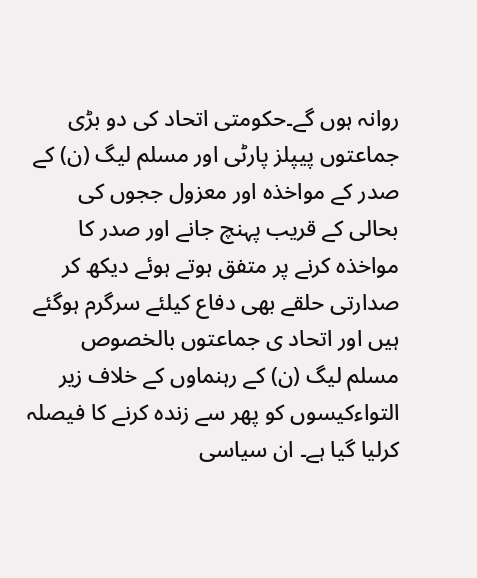روانہ ہوں گے۔حکومتی اتحاد کی دو بڑی جماعتوں پیپلز پارٹی اور مسلم لیگ (ن) کے صدر کے مواخذہ اور معزول ججوں کی بحالی کے قریب پہنچ جانے اور صدر کا مواخذہ کرنے پر متفق ہوتے ہوئے دیکھ کر صدارتی حلقے بھی دفاع کیلئے سرگرم ہوگئے ہیں اور اتحاد ی جماعتوں بالخصوص مسلم لیگ (ن) کے رہنماوں کے خلاف زیر التواءکیسوں کو پھر سے زندہ کرنے کا فیصلہ کرلیا گیا ہے۔ ان سیاسی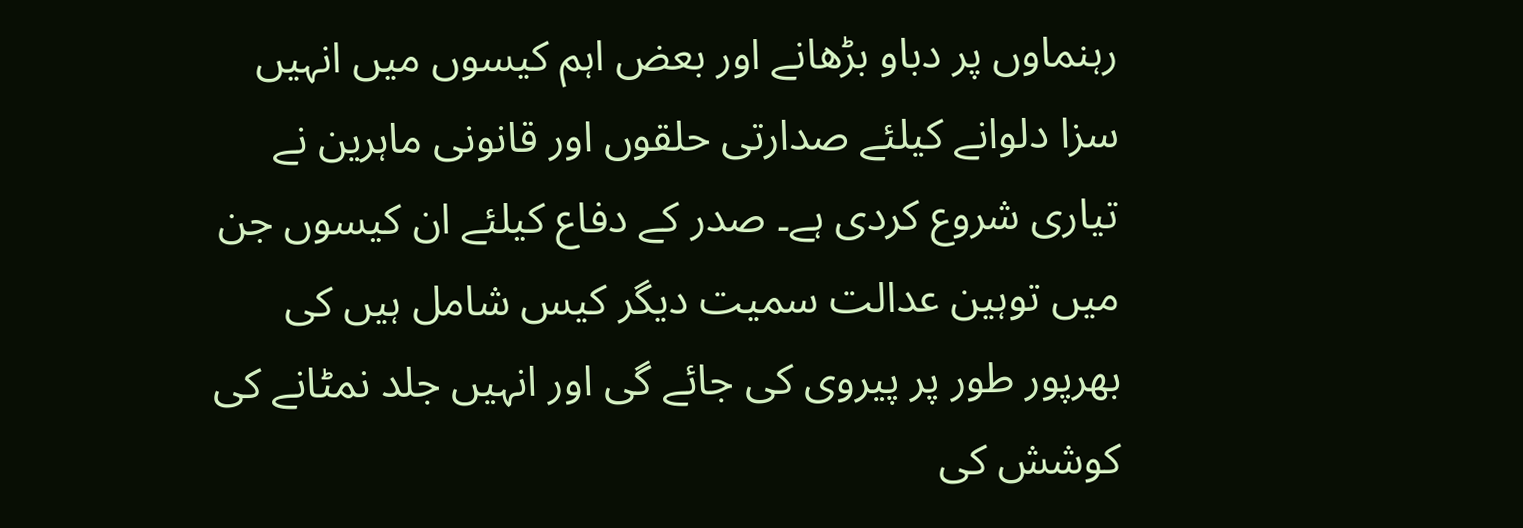رہنماوں پر دباو بڑھانے اور بعض اہم کیسوں میں انہیں سزا دلوانے کیلئے صدارتی حلقوں اور قانونی ماہرین نے تیاری شروع کردی ہے۔ صدر کے دفاع کیلئے ان کیسوں جن میں توہین عدالت سمیت دیگر کیس شامل ہیں کی بھرپور طور پر پیروی کی جائے گی اور انہیں جلد نمٹانے کی کوشش کی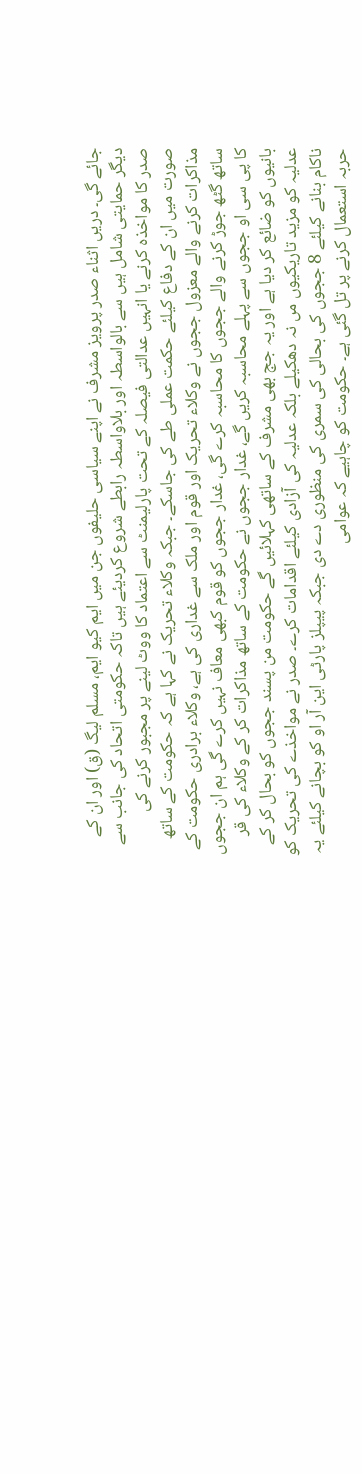جائے گی۔ دریں اثناء صدر پرویز مشرف نے اپنے سیاسی حلیفوں جن میں ایم کیو ایم، مسلم لیگ (ق) اور ان کے دیگر حمایتی شامل ہیں سے بالواسطہ اور بلاواسطہ رابطے شروع کردیئے ہیں تاکہ حکومتی اتحاد کی جانب سے صدر کا مواخذہ کرنے یا انہیں عدالتی فیصلہ کے تحت پارلیمنٹ سے اعتماد کا ووٹ لینے پر مجبور کرنے کی صورت میں ان کے دفاع کیلئے حکمت عملی طے کی جاسکے۔ جبکہ وکلاء تحریک نے کہا ہے کہ حکومت کے ساتھ مذاکرات کرنے والے معزول ججوں نے وکلاء تحریک اور قوم اور ملک سے غداری کی ہے، وکلاء برادری حکومت کے ساتھ گٹھ جوڑ کرنے والے ججوں کا محاسبہ کرے گی، غدار ججوں کو قوم کبھی معاف نہیں کرے گی ہم ان ججوں کا پی سی او ججوں سے پہلے محاسبہ کریں گے، غدار ججوں نے حکومت کے ساتھ مذاکرات کر کے وکلاء کی قر بانیوں کو ضائع کر دیا ہے اور یہ جج بھی مشرف کے ساتھی کہلائیں گے حکومت من پسند ججوں کو بحال کر کے عدلیہ کو مزید تاریکیوں مں نہ دھکیلے بلکہ عدلیہ کی آزادی کیلئے اقدامات کرے۔ صدر نے مواخذے کی تحریک کو ناکام بنانے کیلئے 8 ججوں کی بحالی کی سمری کی منظوری دے دی جبکہ پیپلز پارٹی این آر او کو بچانے کیلئے یہ حربہ استعمال کرنے پر تل گئی ہے۔ حکومت کو چاہیے کہ عوامی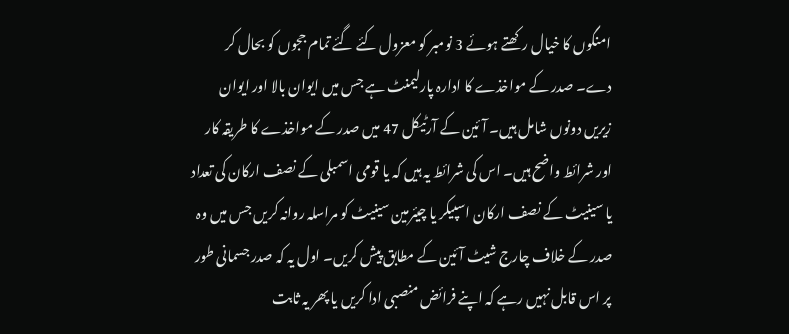امنگوں کا خیال رکھتے ہوئے 3 نومبر کو معزول کئے گئے تمام ججوں کو بحال کر دے۔ صدر کے مواخذے کا ادارہ پارلیمنٹ ہے جس میں ایوان بالا اور ایوان زیریں دونوں شامل ہیں۔ آئین کے آرٹیکل 47 میں صدر کے مواخذے کا طریقہ کار اور شرائط واضح ہیں۔ اس کی شرائط یہ ہیں کہ یا قومی اسمبلی کے نصف ارکان کی تعداد یا سینیٹ کے نصف ارکان اسپیکر یا چیئرمین سینیٹ کو مراسلہ روانہ کریں جس میں وہ صدر کے خلاف چارج شیٹ آئین کے مطابق پیش کریں۔ اول یہ کہ صدر جسمانی طور پر اس قابل نہیں رہے کہ اپنے فرائض منصبی ادا کریں یا پھر یہ ثابت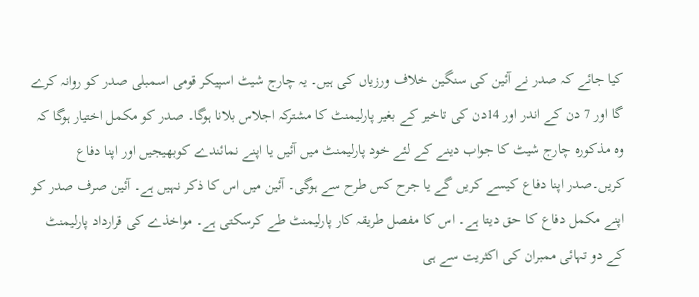کیا جائے کہ صدر نے آئین کی سنگین خلاف ورزیاں کی ہیں۔ یہ چارج شیٹ اسپیکر قومی اسمبلی صدر کو روانہ کرے گا اور 7 دن کے اندر اور 14دن کی تاخیر کے بغیر پارلیمنٹ کا مشترکہ اجلاس بلانا ہوگا۔ صدر کو مکمل اختیار ہوگا کہ وہ مذکورہ چارج شیٹ کا جواب دینے کے لئے خود پارلیمنٹ میں آئیں یا اپنے نمائندے کوبھیجیں اور اپنا دفاع کریں۔صدر اپنا دفاع کیسے کریں گے یا جرح کس طرح سے ہوگی۔ آئین میں اس کا ذکر نہیں ہے۔ آئین صرف صدر کو اپنے مکمل دفاع کا حق دیتا ہے۔ اس کا مفصل طریقہ کار پارلیمنٹ طے کرسکتی ہے۔ مواخذے کی قرارداد پارلیمنٹ کے دو تہائی ممبران کی اکثریت سے ہی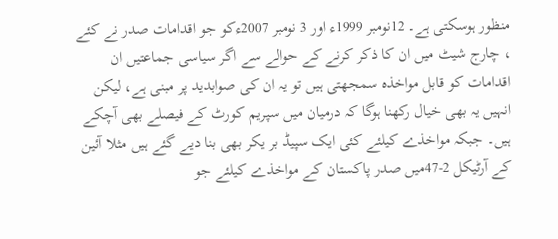منظور ہوسکتی ہے۔ 12نومبر 1999ء اور 3 نومبر 2007ءکو جو اقدامات صدر نے کئے ، چارج شیٹ میں ان کا ذکر کرنے کے حوالے سے اگر سیاسی جماعتیں ان اقدامات کو قابل مواخذہ سمجھتی ہیں تو یہ ان کی صوابدید پر مبنی ہے، لیکن انہیں یہ بھی خیال رکھنا ہوگا کہ درمیان میں سپریم کورٹ کے فیصلے بھی آچکے ہیں۔ جبکہ مواخذے کیلئے کئی ایک سپیڈ بر یکر بھی بنا دیے گئے ہیں مثلا آئین کے آرٹیکل 2-47میں صدر پاکستان کے مواخذے کیلئے جو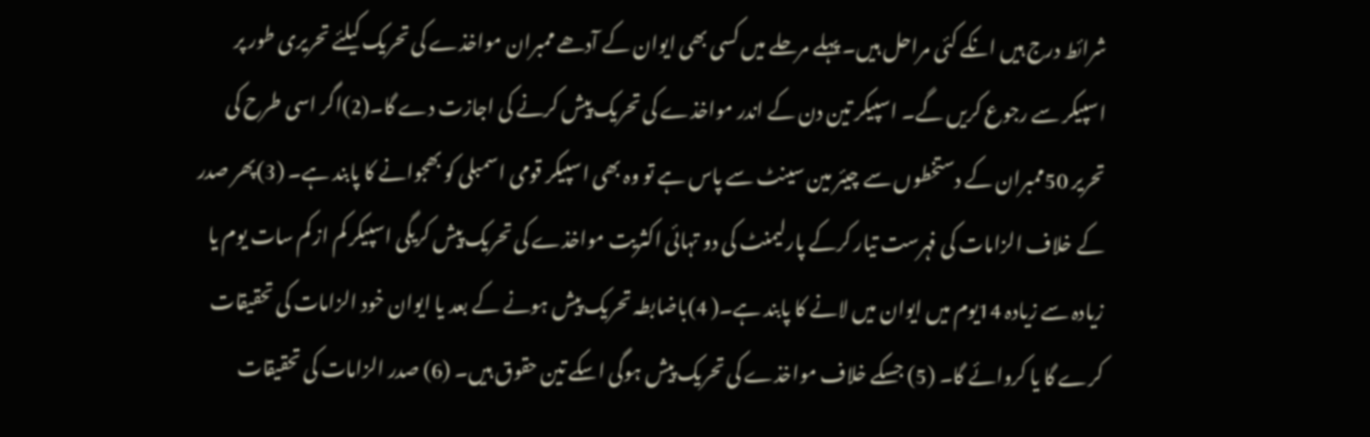شرائط درج ہیں انکے کئی مراحل ہیں۔ پہلے مرحلے میں کسی بھی ایوان کے آدھے ممبران مواخذے کی تحریک کیلئے تحریری طور پر اسپیکر سے رجوع کریں گے۔ اسپیکر تین دن کے اندر مواخذے کی تحریک پیش کرنے کی اجازت دے گا۔(2)اگر اسی طرح کی تحریر 50ممبران کے دستخطوں سے چیئر مین سینٹ سے پاس ہے تو وہ بھی اسپیکر قومی اسمبلی کو بھجوانے کا پابند ہے۔ (3)پھر صدر کے خلاف الزامات کی فہرست تیار کرکے پارلیمنٹ کی دو تہائی اکثریت مواخذے کی تحریک پیش کریگی اسپیکر کم از کم سات یوم یا زیادہ سے زیادہ 14یوم میں ایوان میں لانے کا پابند ہے۔( 4)باضابطہ تحریک پیش ہونے کے بعد یا ایوان خود الزامات کی تحقیقات کرے گا یا کروائے گا۔ (5) جسکے خلاف مواخذے کی تحریک پیش ہوگی اسکے تین حقوق ہیں۔ (6) صدر الزامات کی تحقیقات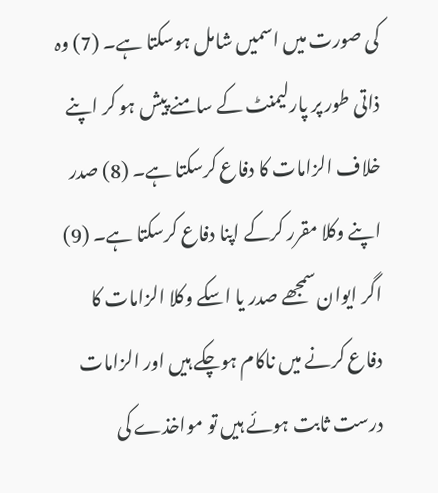کی صورت میں اسمیں شامل ہوسکتا ہے۔ (7) وہ ذاتی طور پر پارلیمنٹ کے سامنے پیش ہو کر اپنے خلاف الزامات کا دفاع کرسکتا ہے۔ (8) صدر اپنے وکلا مقرر کرکے اپنا دفاع کرسکتا ہے۔ (9) اگر ایوان سمجھے صدر یا اسکے وکلا الزامات کا دفاع کرنے میں ناکام ہوچکے ہیں اور الزامات درست ثابت ہوئے ہیں تو مواخذے کی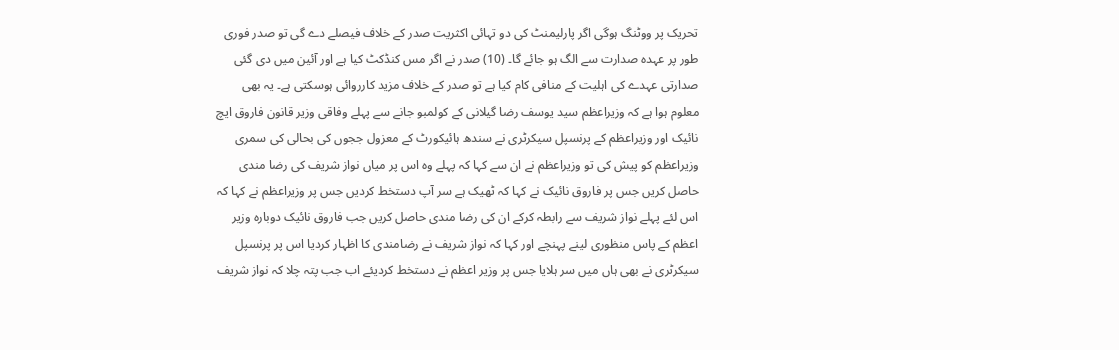تحریک پر ووٹنگ ہوگی اگر پارلیمنٹ کی دو تہائی اکثریت صدر کے خلاف فیصلے دے گی تو صدر فوری طور پر عہدہ صدارت سے الگ ہو جائے گا۔ (10) صدر نے اگر مس کنڈکٹ کیا ہے اور آئین میں دی گئی صدارتی عہدے کی اہلیت کے منافی کام کیا ہے تو صدر کے خلاف مزید کارروائی ہوسکتی ہے۔ یہ بھی معلوم ہوا ہے کہ وزیراعظم سید یوسف رضا گیلانی کے کولمبو جانے سے پہلے وفاقی وزیر قانون فاروق ایچ نائیک اور وزیراعظم کے پرنسپل سیکرٹری نے سندھ ہائیکورٹ کے معزول ججوں کی بحالی کی سمری وزیراعظم کو پیش کی تو وزیراعظم نے ان سے کہا کہ پہلے وہ اس پر میاں نواز شریف کی رضا مندی حاصل کریں جس پر فاروق نائیک نے کہا کہ ٹھیک ہے سر آپ دستخط کردیں جس پر وزیراعظم نے کہا کہ اس لئے پہلے نواز شریف سے رابطہ کرکے ان کی رضا مندی حاصل کریں جب فاروق نائیک دوبارہ وزیر اعظم کے پاس منظوری لینے پہنچے اور کہا کہ نواز شریف نے رضامندی کا اظہار کردیا اس پر پرنسپل سیکرٹری نے بھی ہاں میں سر ہلایا جس پر وزیر اعظم نے دستخط کردیئے اب جب پتہ چلا کہ نواز شریف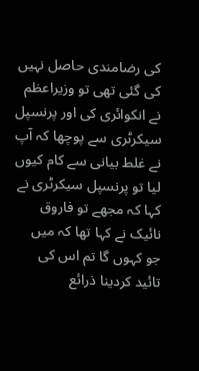کی رضامندی حاصل نہیں کی گئی تھی تو وزیراعظم نے انکوائری کی اور پرنسپل سیکرٹری سے پوچھا کہ آپ نے غلط بیانی سے کام کیوں لیا تو پرنسپل سیکرٹری نے کہا کہ مجھے تو فاروق نائیک نے کہا تھا کہ میں جو کہوں گا تم اس کی تائید کردینا ذرائع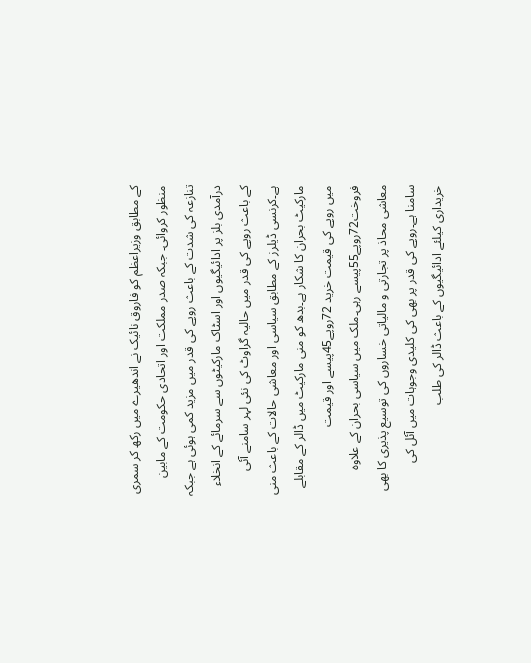کے مطابق وزیراعظم کو فاروق نائیک نے اندھیرے میں رکھ کر سمری منظور کروائی۔ جبکہ صدر مملکت اور اتحادی حکومت کے مابین تنازعہ کی شدت کے باعث روپے کی قدر میں مزید کمی ہوئی ہے جبکہ درآمدی بلز پر ادائیگیوں اور اسٹاک مارکیٹوں سے سرمائے کے انخلاء کے باعث روپے کی قدر میں حالیہ گراوٹ کی نئی لہر سامنے آئی ہے۔کرنسی ڈیلرز کے مطابق سیاسی اور معاشی حالات کے باعث منی مارکیٹ بحران کا شکار ہے۔بدھ کو منی مارکیٹ میں ڈالر کے مقابلے میں روپے کی قیمت خرید 72روپے45پیسے اور قیمت فروخت72روپے55پیسے رہی۔ملک میں سیاسی بحران کے علاوہ معاشی محاذ پر تجارتی و مالیاتی خساروں کی توسیع پذیری کا بھی سامنا ہے۔روپے کی قدر پر بھی کی کلیدی وجوہات میں آئل کی خریداری کیلئے ادائیگیوں کے باعث ڈالر کی طلب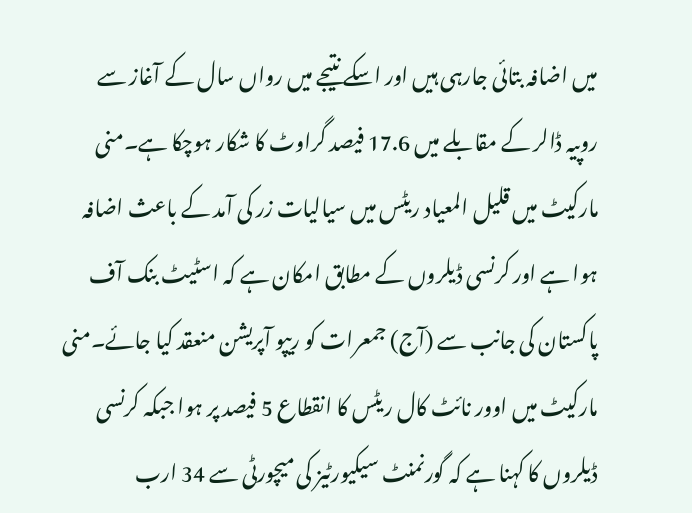میں اضافہ بتائی جارہی ہیں اور اسکے نتیجے میں رواں سال کے آغاز سے روپیہ ڈالر کے مقابلے میں 17.6 فیصد گراوٹ کا شکار ہوچکا ہے۔منی مارکیٹ میں قلیل المعیاد ریٹس میں سیالیات زر کی آمد کے باعث اضافہ ہوا ہے اور کرنسی ڈیلروں کے مطابق امکان ہے کہ اسٹیٹ بنک آف پاکستان کی جانب سے (آج) جمعرات کو ریپو آپریشن منعقد کیا جائے۔منی مارکیٹ میں اوور نائٹ کال ریٹس کا انقطاع 5 فیصد پر ہوا جبکہ کرنسی ڈیلروں کا کہنا ہے کہ گورنمنٹ سیکیورٹیز کی میچورٹی سے 34 ارب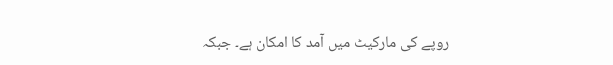روپے کی مارکیٹ میں آمد کا امکان ہے۔ جبکہ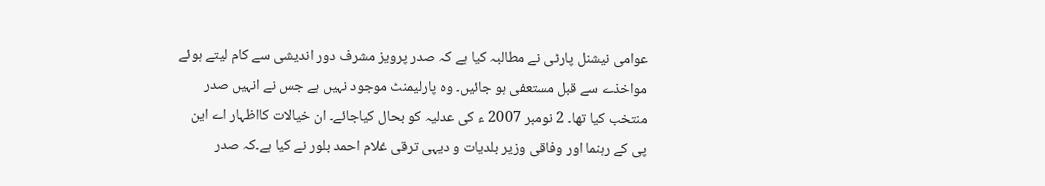عوامی نیشنل پارٹی نے مطالبہ کیا ہے کہ صدر پرویز مشرف دور اندیشی سے کام لیتے ہوئے مواخذے سے قبل مستعفی ہو جائیں۔ وہ پارلیمنٹ موجود نہیں ہے جس نے انہیں صدر منتخب کیا تھا۔ 2 نومبر 2007 ء کی عدلیہ کو بحال کیاجائے۔ ان خیالات کااظہار اے این پی کے رہنما اور وفاقی وزیر بلدیات و دیہی ترقی غلام احمد بلور نے کیا ہے۔کہ صدر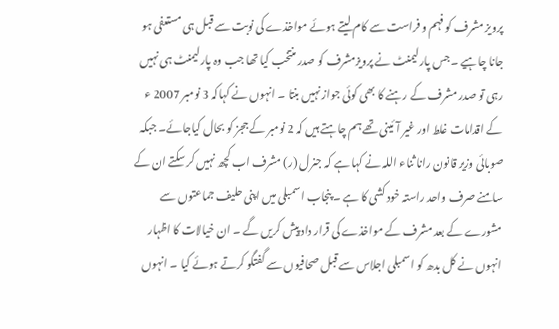پرویز مشرف کو فہم و فراست سے کام لیتے ہوئے مواخذے کی نوبت سے قبل ہی مستعفی ہو جانا چاہیے ۔جس پارلیمنٹ نے پرویزمشرف کو صدر منتخب کیا تھا جب وہ پارلیمنٹ ہی نہیں رہی تو صدر مشرف کے رہنے کا بھی کوئی جواز نہیں بنتا ۔ انہوں نے کہاکہ 3 نومبر 2007 ء کے اقدامات غلط اور غیر آئینی تھے ہم چاہتے ہیں کہ 2 نومبر کے ججز کو بحال کیاجائے۔ جبکہ صوبائی وزیر قانون رانا ثناء اللہ نے کہا ہے کہ جنرل (ر) مشرف اب کچھ نہیں کر سکتے ان کے سامنے صرف واحد راستہ خود کشی کا ہے ۔ پنجاب اسمبلی میں اپنی حلیف جماعتوں سے مشورے کے بعد مشرف کے مواخذے کی قرار داد پیش کریں گے ۔ ان خیالات کا اظہار انہوں نے کل بدھ کو اسمبلی اجلاس سے قبل صحافیوں سے گفتگو کرتے ہوئے کیا ۔ انہوں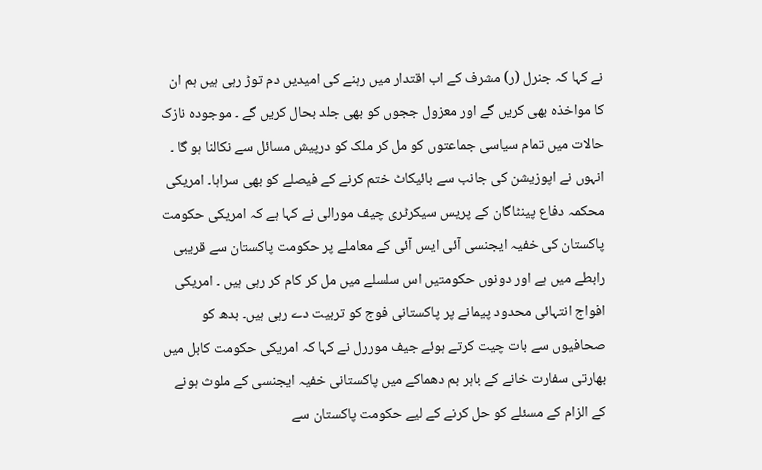نے کہا کہ جنرل (ر) مشرف کے اب اقتدار میں رہنے کی امیدیں دم توڑ رہی ہیں ہم ان کا مواخذہ بھی کریں گے اور معزول ججوں کو بھی جلد بحال کریں گے ۔ موجودہ نازک حالات میں تمام سیاسی جماعتوں کو مل کر ملک کو درپیش مسائل سے نکالنا ہو گا ۔ انہوں نے اپوزیشن کی جانب سے بائیکاٹ ختم کرنے کے فیصلے کو بھی سراہا۔ امریکی محکمہ دفاع پینٹاگان کے پریس سیکرٹری چیف مورالی نے کہا ہے کہ امریکی حکومت پاکستان کی خفیہ ایجنسی آئی ایس آئی کے معاملے پر حکومت پاکستان سے قریبی رابطے میں ہے اور دونوں حکومتیں اس سلسلے میں مل کر کام کر رہی ہیں ۔ امریکی افواج انتہائی محدود پیمانے پر پاکستانی فوج کو تربیت دے رہی ہیں۔ بدھ کو صحافیوں سے بات چیت کرتے ہوئے جیف موررل نے کہا کہ امریکی حکومت کابل میں بھارتی سفارت خانے کے باہر بم دھماکے میں پاکستانی خفیہ ایجنسی کے ملوث ہونے کے الزام کے مسئلے کو حل کرنے کے لیے حکومت پاکستان سے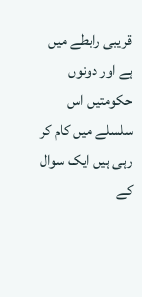قریبی رابطے میں ہے اور دونوں حکومتیں اس سلسلے میں کام کر رہی ہیں ایک سوال کے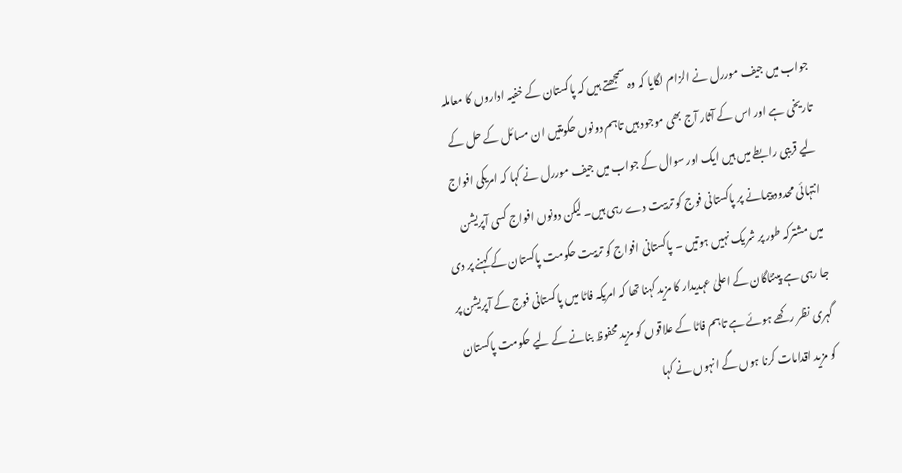جواب میں جیف موررل نے الزام لگایا کہ وہ سمجھتے ہیں کہ پاکستان کے خفیہ اداروں کا معاملہ تاریخی ہے اور اس کے آثار آج بھی موجود ہیں تاہم دونوں حکومتیں ان مسائل کے حل کے لیے قریبی رابطے میں ہیں ایک اور سوال کے جواب میں جیف موررل نے کہا کہ امریکی افواج انتہائی محدود پیمانے پر پاکستانی فوج کو تربیت دے رہی ہیں۔ لیکن دونوں افواج کسی آپریشن میں مشترکہ طور پر شریک نہیں ہوتیں ۔ پاکستانی افواج کو تربیت حکومت پاکستان کے کہنے پر دی جا رہی ہے پینٹاگان کے اعلیٰ عہدیدار کا مزید کہنا تھا کہ امریکہ فاٹا میں پاکستانی فوج کے آپریشن پر گہری نظر رکھے ہوئے ہے تاہم فاٹا کے علاقوں کو مزید محفوظ بنانے کے لیے حکومت پاکستان کو مزید اقدامات کرنا ہوں گے انہوں نے کہا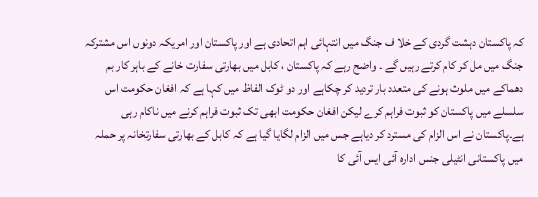کہ پاکستان دہشت گردی کے خلا ف جنگ میں انتہائی اہم اتحادی ہے اور پاکستان اور امریکہ دونوں اس مشترکہ جنگ میں مل کر کام کرتے رہیں گے ۔ واضح رہے کہ پاکستان ، کابل میں بھارتی سفارت خانے کے باہر کار بم دھماکے میں ملوث ہونے کی متعدد بار تردید کر چکاہے اور دو ٹوک الفاظ میں کہا ہے کہ افغان حکومت اس سلسلے میں پاکستان کو ثبوت فراہم کرے لیکن افغان حکومت ابھی تک ثبوت فراہم کرنے میں ناکام رہی ہے۔پاکستان نے اس الزام کی مسترد کر دیاہے جس میں الزام لگایا گیا ہے کہ کابل کے بھارتی سفارتخانہ پر حملہ میں پاکستانی انٹیلی جنس ادارہ آئی ایس آئی کا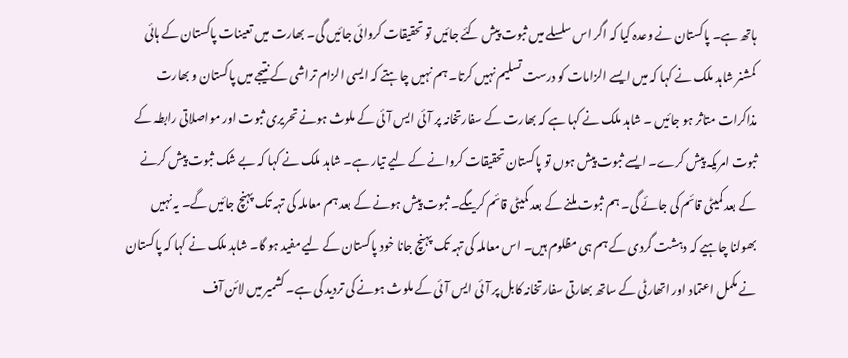ہاتھ ہے۔ پاکستان نے وعدہ کیا کہ اگر اس سلسلے میں ثبوت پیش کئے جائیں تو تحقیقات کروائی جائیں گی۔ بھارت میں تعینات پاکستان کے ہائی کمشنر شاہد ملک نے کہا کہ میں ایسے الزامات کو درست تسلیم نہیں کرتا۔ ہم نہیں چاہتے کہ ایسی الزام تراشی کے نتیجے میں پاکستان و بھارت مذاکرات متاثر ہو جائیں ۔ شاہد ملک نے کہا ہے کہ بھارت کے سفارتخانہ پر آئی ایس آئی کے ملوث ہونے تحریری ثبوت اور مواصلاتی رابطہ کے ثبوت امریکہ پیش کرے۔ ایسے ثبوت پیش ہوں تو پاکستان تحقیقات کروانے کے لیے تیار ہے۔ شاہد ملک نے کہا کہ بے شک ثبوت پیش کرنے کے بعد کمیٹی قائم کی جائے گی۔ ہم ثبوت ملنے کے بعد کمیٹی قائم کریںگے۔ ثبوت پیش ہونے کے بعد ہم معاملہ کی تہہ تک پہنچ جائیں گے۔ یہ نہیں بھولنا چاہیے کہ دہشت گردی کے ہم ہی مظلوم ہیں۔ اس معاملہ کی تہہ تک پہنچ جانا خود پاکستان کے لیے مفید ہو گا۔ شاہد ملک نے کہا کہ پاکستان نے مکمل اعتماد اور اتھارٹی کے ساتھ بھارتی سفارتخانہ کابل پر آئی ایس آئی کے ملوث ہونے کی تردید کی ہے۔ کشمیر میں لائن آف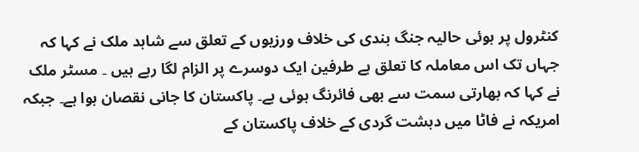کنٹرول پر ہوئی حالیہ جنگ بندی کی خلاف ورزیوں کے تعلق سے شاہد ملک نے کہا کہ جہاں تک اس معاملہ کا تعلق ہے طرفین ایک دوسرے پر الزام لگا رہے ہیں ۔ مسٹر ملک نے کہا کہ بھارتی سمت سے بھی فائرنگ ہوئی ہے۔ پاکستان کا جانی نقصان ہوا ہے۔ جبکہ امریکہ نے فاٹا میں دہشت گردی کے خلاف پاکستان کے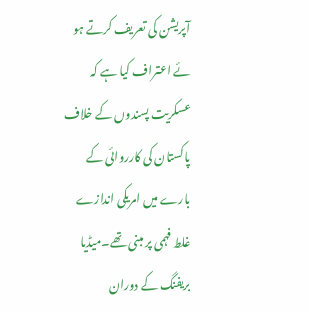آپریشن کی تعریف کرتے ہو ئے اعتراف کیا ہے کہ عسکریت پسندوں کے خلاف پاکستان کی کارروائی کے بارے میں امریکی اندازے غلط فہمی پر مبنی تھے۔میڈیا بریفنگ کے دوران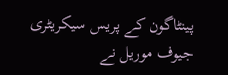پینٹاگون کے پریس سیکریٹری جیوف موریل نے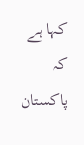کہا ہے کہ پاکستان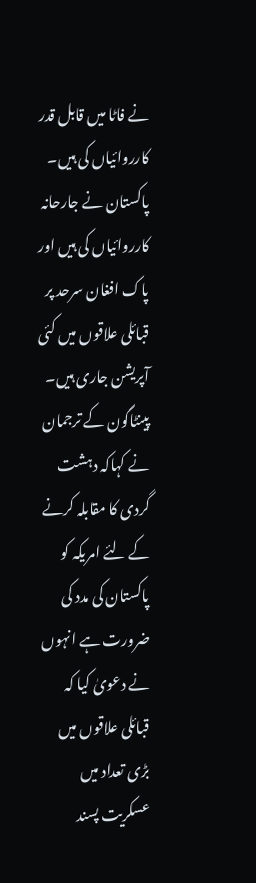نے فاٹا میں قابل قدر کارروائیاں کی ہیں۔ پاکستان نے جارحانہ کارروائیاں کی ہیں اور پاک افغان سرحد پر قبائلی علاقوں میں کئی آپریشن جاری ہیں۔ پینٹاگون کے ترجمان نے کہاکہ دہشت گردی کا مقابلہ کرنے کے لئے امریکہ کو پاکستان کی مدد کی ضرورت ہے انہوں نے دعویٰ کیا کہ قبائلی علاقوں میں بڑی تعداد میں عسکریت پسند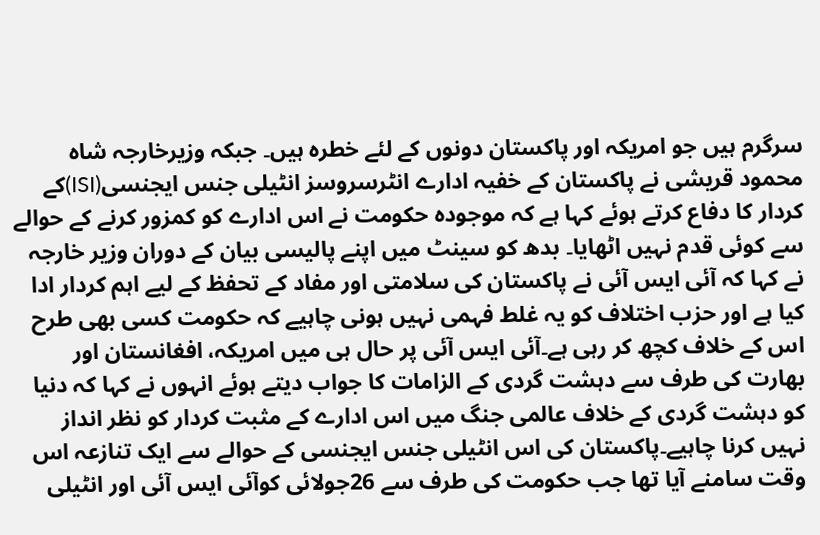سرگرم ہیں جو امریکہ اور پاکستان دونوں کے لئے خطرہ ہیں۔ جبکہ وزیرخارجہ شاہ محمود قریشی نے پاکستان کے خفیہ ادارے انٹرسروسز انٹیلی جنس ایجنسی(ISI)کے کردار کا دفاع کرتے ہوئے کہا ہے کہ موجودہ حکومت نے اس ادارے کو کمزور کرنے کے حوالے سے کوئی قدم نہیں اٹھایا۔ بدھ کو سینٹ میں اپنے پالیسی بیان کے دوران وزیر خارجہ نے کہا کہ آئی ایس آئی نے پاکستان کی سلامتی اور مفاد کے تحفظ کے لیے اہم کردار ادا کیا ہے اور حزب اختلاف کو یہ غلط فہمی نہیں ہونی چاہیے کہ حکومت کسی بھی طرح اس کے خلاف کچھ کر رہی ہے۔آئی ایس آئی پر حال ہی میں امریکہ، افغانستان اور بھارت کی طرف سے دہشت گردی کے الزامات کا جواب دیتے ہوئے انہوں نے کہا کہ دنیا کو دہشت گردی کے خلاف عالمی جنگ میں اس ادارے کے مثبت کردار کو نظر انداز نہیں کرنا چاہیے۔پاکستان کی اس انٹیلی جنس ایجنسی کے حوالے سے ایک تنازعہ اس وقت سامنے آیا تھا جب حکومت کی طرف سے 26جولائی کوآئی ایس آئی اور انٹیلی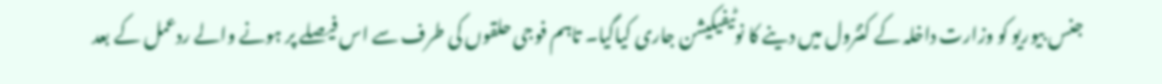جنس بیوریو کو وزارت داخلہ کے کنٹرول میں دینے کا نوٹیفیکیشن جاری کیاگیا۔ تاہم فوجی حلقوں کی طرف سے اس فیصلے پر ہونے والے ردعمل کے بعد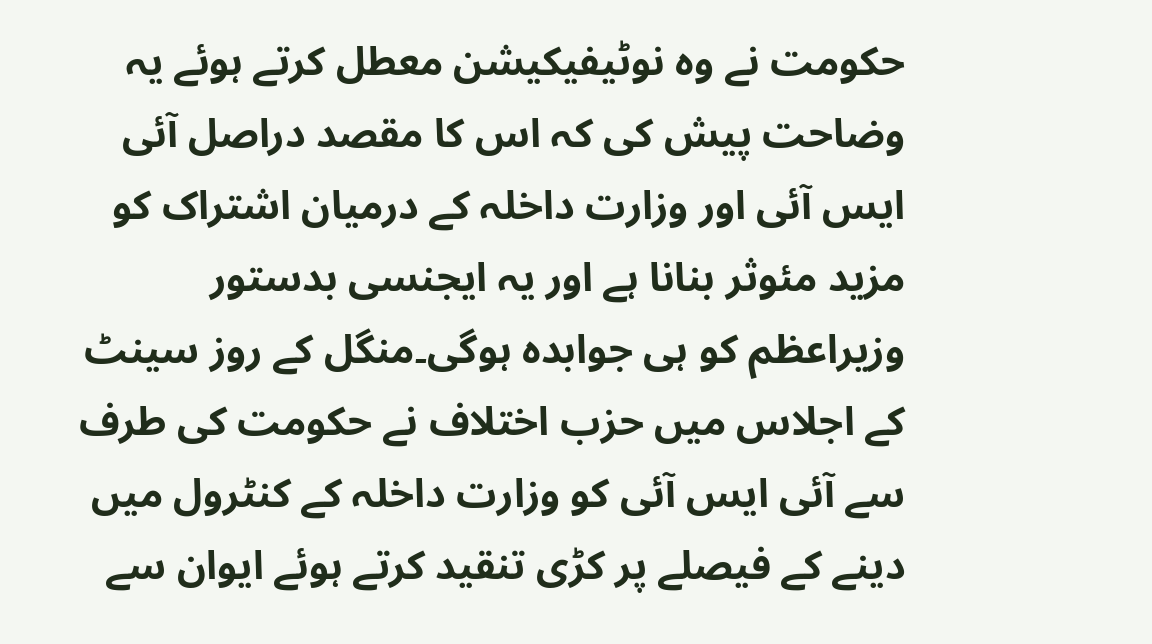حکومت نے وہ نوٹیفیکیشن معطل کرتے ہوئے یہ وضاحت پیش کی کہ اس کا مقصد دراصل آئی ایس آئی اور وزارت داخلہ کے درمیان اشتراک کو مزید مئوثر بنانا ہے اور یہ ایجنسی بدستور وزیراعظم کو ہی جوابدہ ہوگی۔منگل کے روز سینٹ کے اجلاس میں حزب اختلاف نے حکومت کی طرف سے آئی ایس آئی کو وزارت داخلہ کے کنٹرول میں دینے کے فیصلے پر کڑی تنقید کرتے ہوئے ایوان سے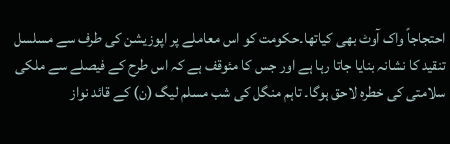احتجاجاً واک آوٹ بھی کیاتھا۔حکومت کو اس معاملے پر اپوزیشن کی طرف سے مسلسل تنقید کا نشانہ بنایا جاتا رہا ہے اور جس کا مئوقف ہے کہ اس طرح کے فیصلے سے ملکی سلامتی کی خطرہ لاحق ہوگا۔ تاہم منگل کی شب مسلم لیگ (ن) کے قائد نواز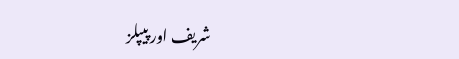شریف اور پیپلز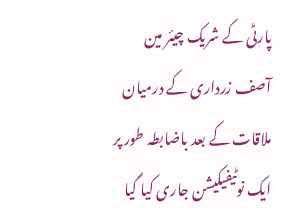پارٹی کے شریک چیئر مین آصف زرداری کے درمیان ملاقات کے بعد باضابطہ طور پر ایک نوٹیفیکیشن جاری کیا گیا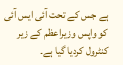ہے جس کے تحت آئی ایس آئی کو واپس وزیراعظم کے زیر کنٹرول کردیا گیا ہے۔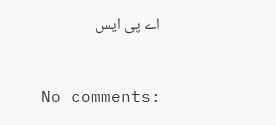اے پی ایس


No comments: